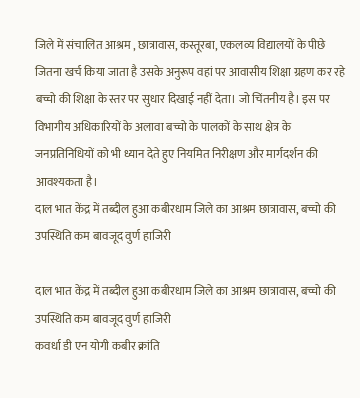जिले में संचालित आश्रम , छात्रावास, कस्तूरबा, एकलव्य विद्यालयों के पीछे जितना खर्च किया जाता है उसके अनुरूप वहां पर आवासीय शिक्षा ग्रहण कर रहे बच्चो की शिक्षा के स्तर पर सुधार दिखाई नहीं देता। जो चिंतनीय है। इस पर विभागीय अधिकारियों के अलावा बच्चो के पालकों के साथ क्षेत्र के जनप्रतिनिधियों को भी ध्यान देते हुए नियमित निरीक्षण और मार्गदर्शन की आवश्यकता है।
दाल भात केंद्र में तब्दील हुआ कबीरधाम जिले का आश्रम छात्रावास, बच्चो की उपस्थिति कम बावजूद वुर्ण हाजिरी

दाल भात केंद्र में तब्दील हुआ कबीरधाम जिले का आश्रम छात्रावास, बच्चो की उपस्थिति कम बावजूद वुर्ण हाजिरी
कवर्धा डी एन योगी कबीर क्रांति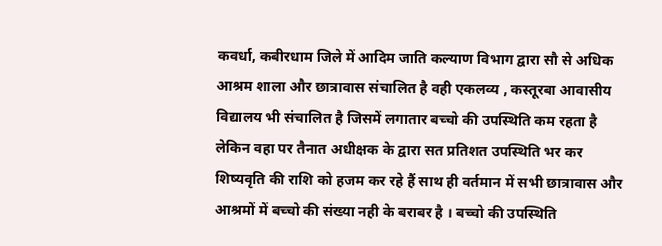कवर्धा, कबीरधाम जिले में आदिम जाति कल्याण विभाग द्वारा सौ से अधिक आश्रम शाला और छात्रावास संचालित है वही एकलव्य , कस्तूरबा आवासीय विद्यालय भी संचालित है जिसमें लगातार बच्चो की उपस्थिति कम रहता है लेकिन वहा पर तैनात अधीक्षक के द्वारा सत प्रतिशत उपस्थिति भर कर शिष्यवृति की राशि को हजम कर रहे हैं साथ ही वर्तमान में सभी छात्रावास और आश्रमों में बच्चो की संख्या नही के बराबर है । बच्चो की उपस्थिति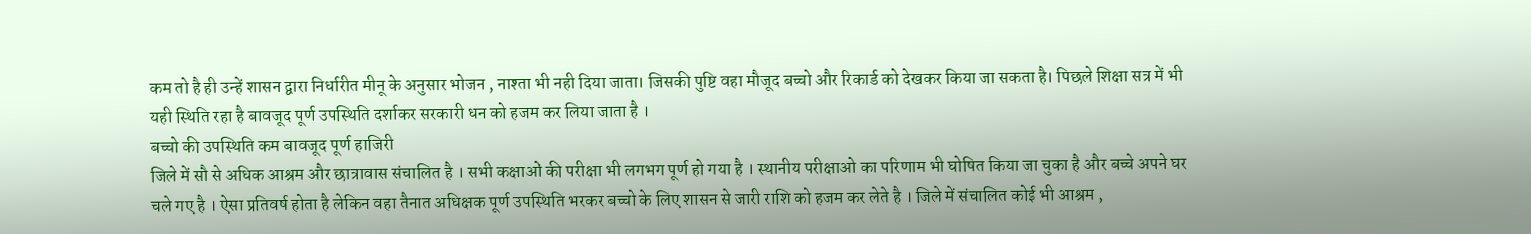कम तो है ही उन्हें शासन द्वारा निर्धारीत मीनू के अनुसार भोजन , नाश्ता भी नही दिया जाता। जिसकी पुष्टि वहा मौजूद बच्चो और रिकार्ड को देखकर किया जा सकता है। पिछले शिक्षा सत्र में भी यही स्थिति रहा है बावजूद पूर्ण उपस्थिति दर्शाकर सरकारी धन को हजम कर लिया जाता है ।
बच्चो की उपस्थिति कम बावजूद पूर्ण हाजिरी
जिले में सौ से अधिक आश्रम और छात्रावास संचालित है । सभी कक्षाओं की परीक्षा भी लगभग पूर्ण हो गया है । स्थानीय परीक्षाओ का परिणाम भी घोषित किया जा चुका है और बच्चे अपने घर चले गए है । ऐसा प्रतिवर्ष होता है लेकिन वहा तैनात अधिक्षक पूर्ण उपस्थिति भरकर बच्चो के लिए शासन से जारी राशि को हजम कर लेते है । जिले में संचालित कोई भी आश्रम ,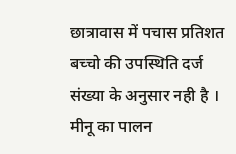छात्रावास में पचास प्रतिशत बच्चो की उपस्थिति दर्ज संख्या के अनुसार नही है ।
मीनू का पालन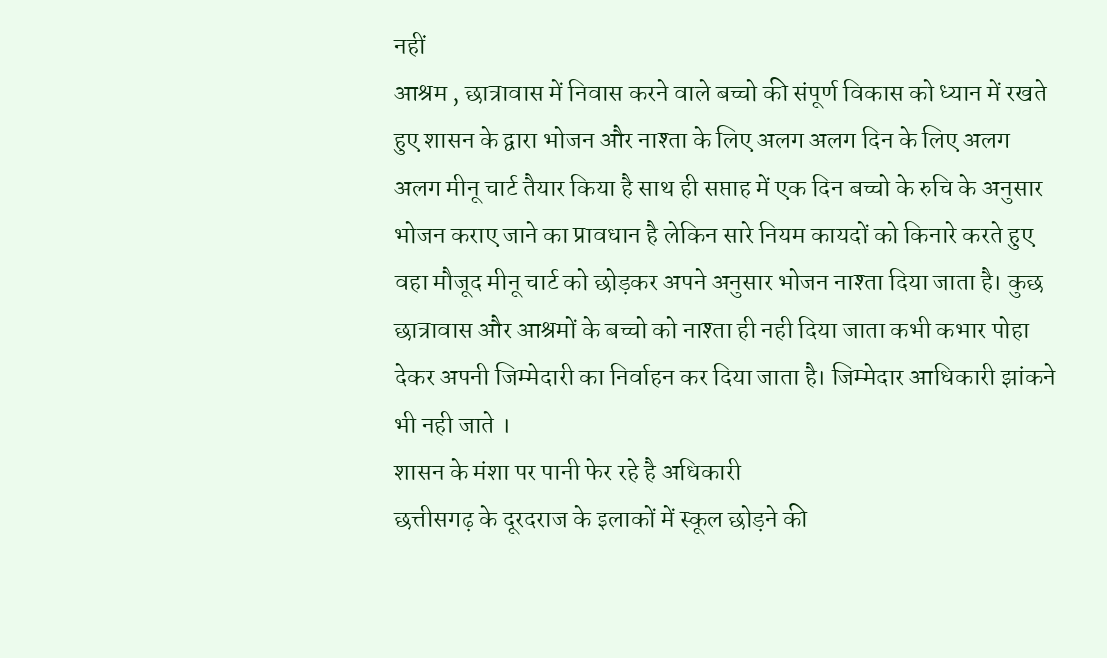नहीं
आश्रम , छात्रावास में निवास करने वाले बच्चो की संपूर्ण विकास को ध्यान में रखते हुए शासन के द्वारा भोजन और नाश्ता के लिए अलग अलग दिन के लिए अलग अलग मीनू चार्ट तैयार किया है साथ ही सप्ताह में एक दिन बच्चो के रुचि के अनुसार भोजन कराए जाने का प्रावधान है लेकिन सारे नियम कायदों को किनारे करते हुए वहा मौजूद मीनू चार्ट को छोड़कर अपने अनुसार भोजन नाश्ता दिया जाता है। कुछ छात्रावास और आश्रमों के बच्चो को नाश्ता ही नही दिया जाता कभी कभार पोहा देकर अपनी जिम्मेदारी का निर्वाहन कर दिया जाता है। जिम्मेदार आधिकारी झांकने भी नही जाते ।
शासन के मंशा पर पानी फेर रहे है अधिकारी
छत्तीसगढ़ के दूरदराज के इलाकों में स्कूल छोड़ने की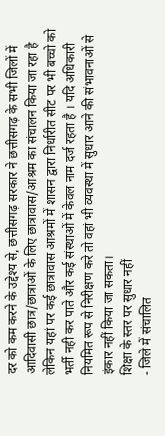दर को कम करने के उद्देश्य से, छत्तीसगढ़ सरकार ने छत्तीसगढ़ के सभी जिलों में आदिवासी छात्र/छात्राओं के लिए छात्रावास/आश्रम का संचालन किया जा रहा है लेकिन यहां पर कई छात्रावास आश्रमों में शासन द्वारा निर्धारीत सीट पर भी बच्चो को भर्ती नही कर पाते और कई संस्थाओं में केवल नाम दर्ज रहता है । यदि अधिकारी नियमित रूप से निरीक्षण करे तो वहां भी व्यवस्था में सुधार आने की संभावनाओं से इंकार नहीं किया जा सकता।
शिक्षा के स्तर पर सुधार नहीं
- जिले में संचालित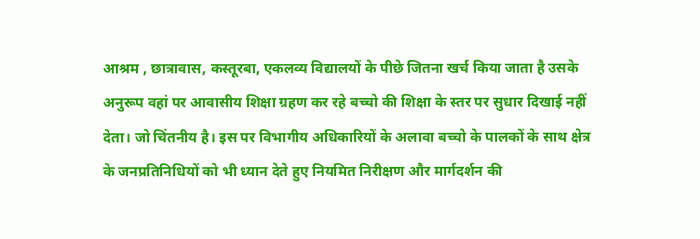आश्रम , छात्रावास, कस्तूरबा, एकलव्य विद्यालयों के पीछे जितना खर्च किया जाता है उसके अनुरूप वहां पर आवासीय शिक्षा ग्रहण कर रहे बच्चो की शिक्षा के स्तर पर सुधार दिखाई नहीं देता। जो चिंतनीय है। इस पर विभागीय अधिकारियों के अलावा बच्चो के पालकों के साथ क्षेत्र के जनप्रतिनिधियों को भी ध्यान देते हुए नियमित निरीक्षण और मार्गदर्शन की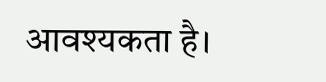आवश्यकता है।